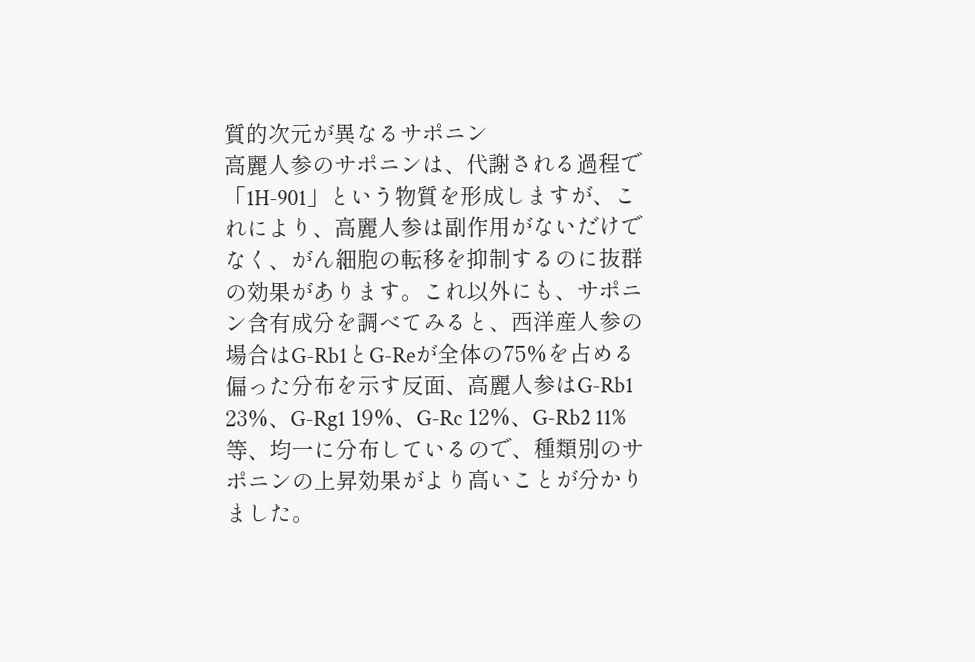質的次元が異なるサポニン
高麗人参のサポニンは、代謝される過程で「1H-901」という物質を形成しますが、これにより、高麗人参は副作用がないだけでなく、がん細胞の転移を抑制するのに抜群の効果があります。これ以外にも、サポニン含有成分を調べてみると、西洋産人参の場合はG-Rb1とG-Reが全体の75%を占める偏った分布を示す反面、高麗人参はG-Rb1 23%、G-Rg1 19%、G-Rc 12%、G-Rb2 11%等、均一に分布しているので、種類別のサポニンの上昇効果がより高いことが分かりました。